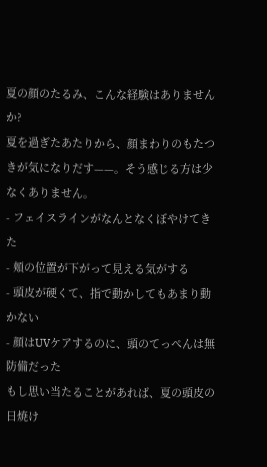夏の顔のたるみ、こんな経験はありませんか?
夏を過ぎたあたりから、顔まわりのもたつきが気になりだす——。そう感じる方は少なくありません。
- フェイスラインがなんとなくぼやけてきた
- 頬の位置が下がって見える気がする
- 頭皮が硬くて、指で動かしてもあまり動かない
- 顔はUVケアするのに、頭のてっぺんは無防備だった
もし思い当たることがあれば、夏の頭皮の日焼け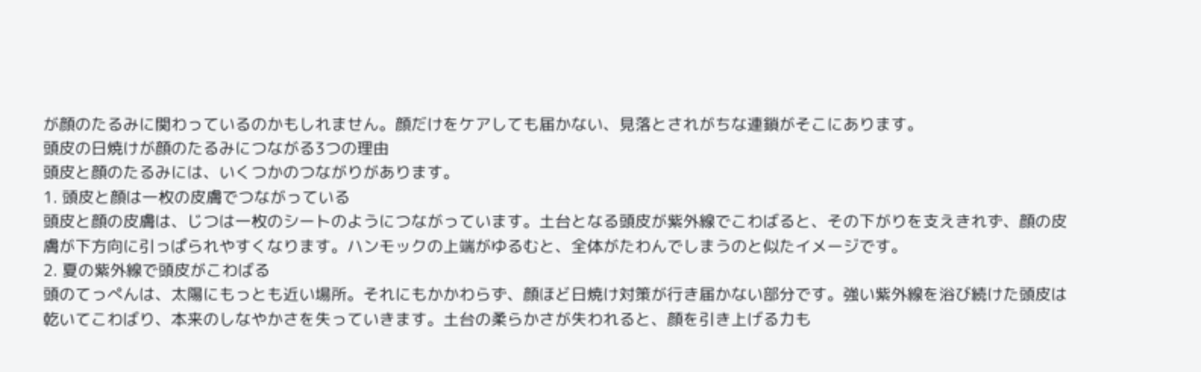が顔のたるみに関わっているのかもしれません。顔だけをケアしても届かない、見落とされがちな連鎖がそこにあります。
頭皮の日焼けが顔のたるみにつながる3つの理由
頭皮と顔のたるみには、いくつかのつながりがあります。
1. 頭皮と顔は一枚の皮膚でつながっている
頭皮と顔の皮膚は、じつは一枚のシートのようにつながっています。土台となる頭皮が紫外線でこわばると、その下がりを支えきれず、顔の皮膚が下方向に引っぱられやすくなります。ハンモックの上端がゆるむと、全体がたわんでしまうのと似たイメージです。
2. 夏の紫外線で頭皮がこわばる
頭のてっぺんは、太陽にもっとも近い場所。それにもかかわらず、顔ほど日焼け対策が行き届かない部分です。強い紫外線を浴び続けた頭皮は乾いてこわばり、本来のしなやかさを失っていきます。土台の柔らかさが失われると、顔を引き上げる力も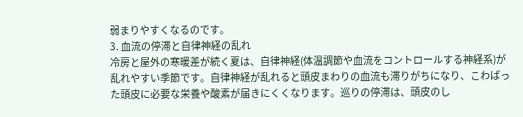弱まりやすくなるのです。
3. 血流の停滞と自律神経の乱れ
冷房と屋外の寒暖差が続く夏は、自律神経(体温調節や血流をコントロールする神経系)が乱れやすい季節です。自律神経が乱れると頭皮まわりの血流も滞りがちになり、こわばった頭皮に必要な栄養や酸素が届きにくくなります。巡りの停滞は、頭皮のし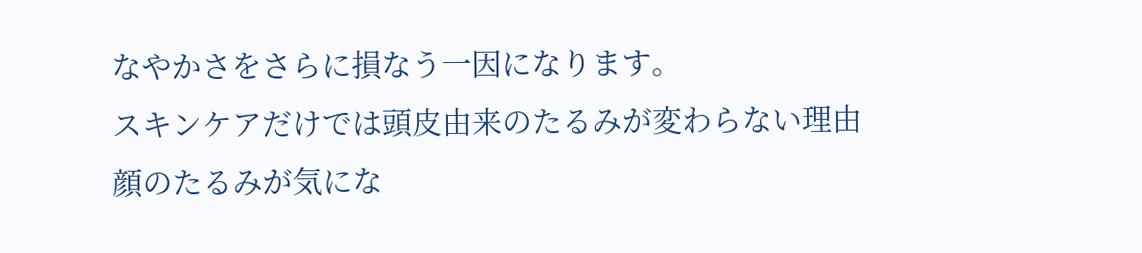なやかさをさらに損なう一因になります。
スキンケアだけでは頭皮由来のたるみが変わらない理由
顔のたるみが気にな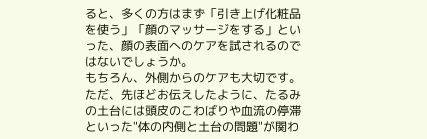ると、多くの方はまず「引き上げ化粧品を使う」「顔のマッサージをする」といった、顔の表面へのケアを試されるのではないでしょうか。
もちろん、外側からのケアも大切です。ただ、先ほどお伝えしたように、たるみの土台には頭皮のこわばりや血流の停滞といった"体の内側と土台の問題"が関わ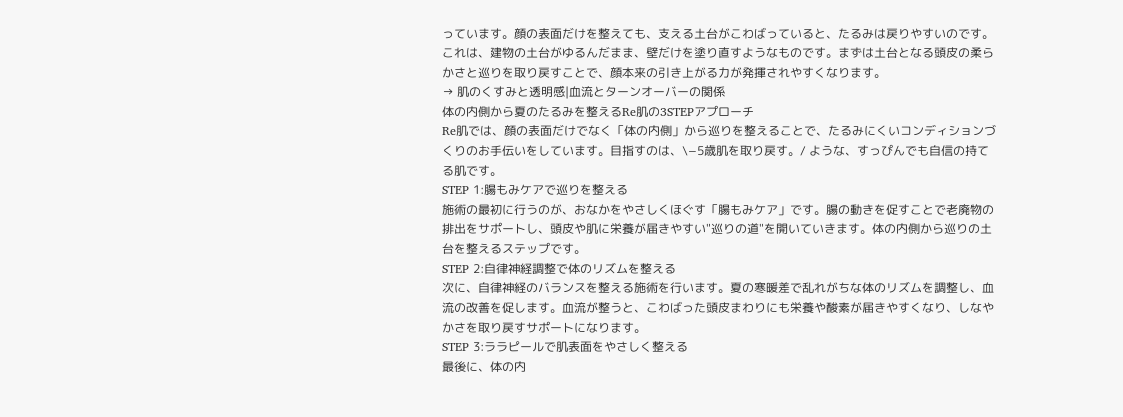っています。顔の表面だけを整えても、支える土台がこわばっていると、たるみは戻りやすいのです。
これは、建物の土台がゆるんだまま、壁だけを塗り直すようなものです。まずは土台となる頭皮の柔らかさと巡りを取り戻すことで、顔本来の引き上がる力が発揮されやすくなります。
→ 肌のくすみと透明感|血流とターンオーバーの関係
体の内側から夏のたるみを整えるRe肌の3STEPアプローチ
Re肌では、顔の表面だけでなく「体の内側」から巡りを整えることで、たるみにくいコンディションづくりのお手伝いをしています。目指すのは、\−5歳肌を取り戻す。/ ような、すっぴんでも自信の持てる肌です。
STEP 1:腸もみケアで巡りを整える
施術の最初に行うのが、おなかをやさしくほぐす「腸もみケア」です。腸の動きを促すことで老廃物の排出をサポートし、頭皮や肌に栄養が届きやすい"巡りの道"を開いていきます。体の内側から巡りの土台を整えるステップです。
STEP 2:自律神経調整で体のリズムを整える
次に、自律神経のバランスを整える施術を行います。夏の寒暖差で乱れがちな体のリズムを調整し、血流の改善を促します。血流が整うと、こわばった頭皮まわりにも栄養や酸素が届きやすくなり、しなやかさを取り戻すサポートになります。
STEP 3:ララピールで肌表面をやさしく整える
最後に、体の内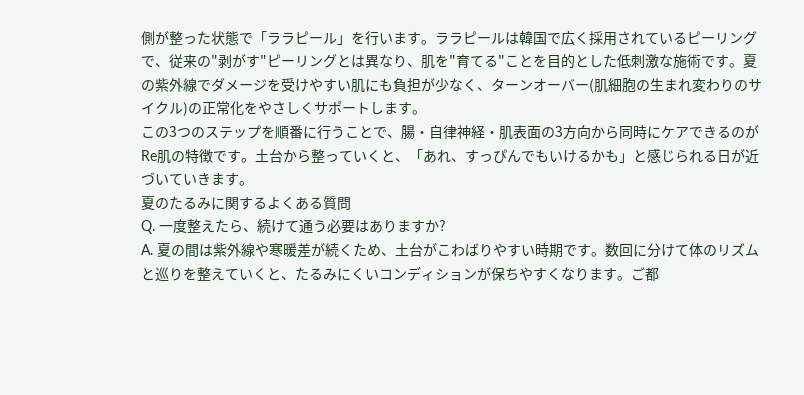側が整った状態で「ララピール」を行います。ララピールは韓国で広く採用されているピーリングで、従来の"剥がす"ピーリングとは異なり、肌を"育てる"ことを目的とした低刺激な施術です。夏の紫外線でダメージを受けやすい肌にも負担が少なく、ターンオーバー(肌細胞の生まれ変わりのサイクル)の正常化をやさしくサポートします。
この3つのステップを順番に行うことで、腸・自律神経・肌表面の3方向から同時にケアできるのがRe肌の特徴です。土台から整っていくと、「あれ、すっぴんでもいけるかも」と感じられる日が近づいていきます。
夏のたるみに関するよくある質問
Q. 一度整えたら、続けて通う必要はありますか?
A. 夏の間は紫外線や寒暖差が続くため、土台がこわばりやすい時期です。数回に分けて体のリズムと巡りを整えていくと、たるみにくいコンディションが保ちやすくなります。ご都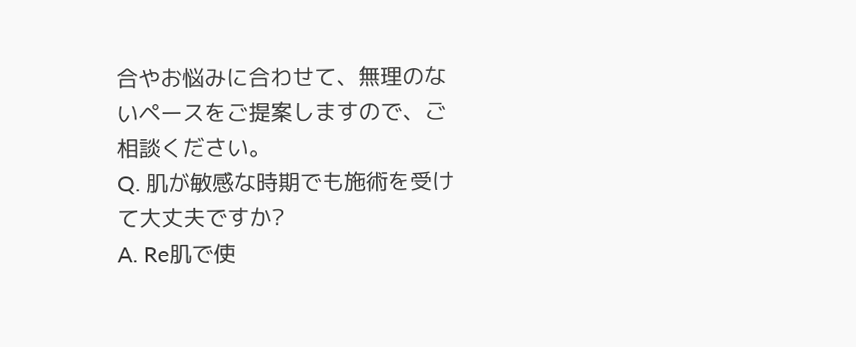合やお悩みに合わせて、無理のないペースをご提案しますので、ご相談ください。
Q. 肌が敏感な時期でも施術を受けて大丈夫ですか?
A. Re肌で使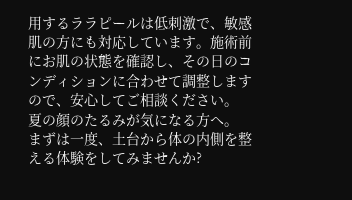用するララピールは低刺激で、敏感肌の方にも対応しています。施術前にお肌の状態を確認し、その日のコンディションに合わせて調整しますので、安心してご相談ください。
夏の顔のたるみが気になる方へ。
まずは一度、土台から体の内側を整える体験をしてみませんか?